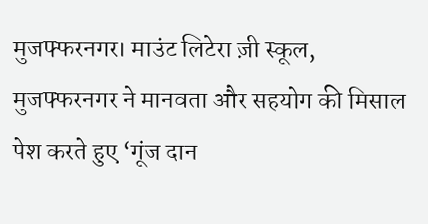मुजफ्फरनगर। माउंट लिटेरा ज़ी स्कूल, मुजफ्फरनगर ने मानवता और सहयोग की मिसाल पेश करते हुए ‘गूंज दान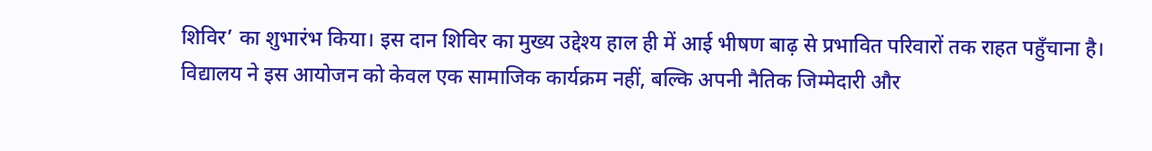शिविर’ का शुभारंभ किया। इस दान शिविर का मुख्य उद्देश्य हाल ही में आई भीषण बाढ़ से प्रभावित परिवारों तक राहत पहुँचाना है। विद्यालय ने इस आयोजन को केवल एक सामाजिक कार्यक्रम नहीं, बल्कि अपनी नैतिक जिम्मेदारी और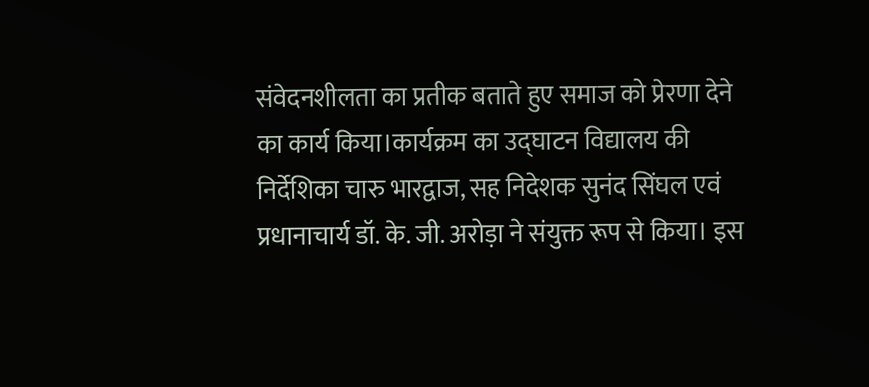संवेदनशीलता का प्रतीक बताते हुए समाज को प्रेरणा देने का कार्य किया।कार्यक्रम का उद्घाटन विद्यालय की निर्देशिका चारु भारद्वाज, सह निदेशक सुनंद सिंघल एवं प्रधानाचार्य डॉ. के. जी. अरोड़ा ने संयुक्त रूप से किया। इस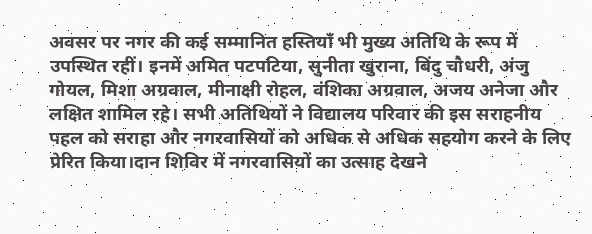अवसर पर नगर की कई सम्मानित हस्तियाँ भी मुख्य अतिथि के रूप में उपस्थित रहीं। इनमें अमित पटपटिया, सुनीता खुराना, बिंदु चौधरी, अंजु गोयल, मिशा अग्रवाल, मीनाक्षी रोहल, वंशिका अग्रवाल, अजय अनेजा और लक्षित शामिल रहे। सभी अतिथियों ने विद्यालय परिवार की इस सराहनीय पहल को सराहा और नगरवासियों को अधिक से अधिक सहयोग करने के लिए प्रेरित किया।दान शिविर में नगरवासियों का उत्साह देखने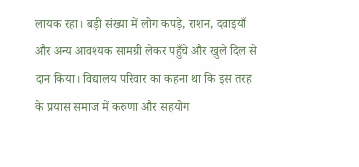लायक रहा। बड़ी संख्या में लोग कपड़े, राशन, दवाइयाँ और अन्य आवश्यक सामग्री लेकर पहुँचे और खुले दिल से दान किया। विद्यालय परिवार का कहना था कि इस तरह के प्रयास समाज में करुणा और सहयोग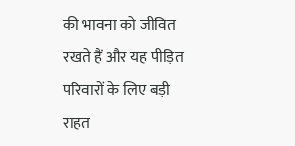की भावना को जीवित रखते हैं और यह पीड़ित परिवारों के लिए बड़ी राहत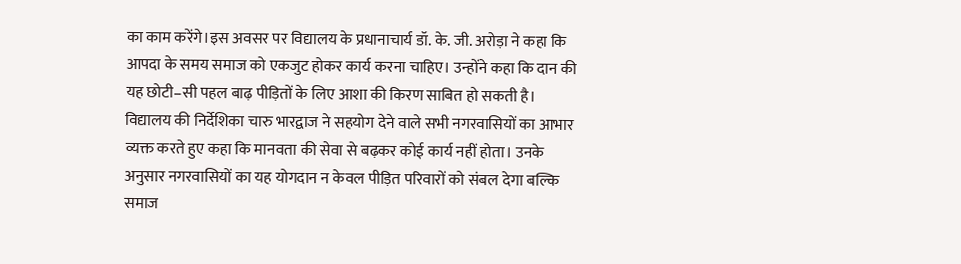का काम करेंगे।इस अवसर पर विद्यालय के प्रधानाचार्य डॉ. के. जी. अरोड़ा ने कहा कि आपदा के समय समाज को एकजुट होकर कार्य करना चाहिए। उन्होंने कहा कि दान की यह छोटी–सी पहल बाढ़ पीड़ितों के लिए आशा की किरण साबित हो सकती है। विद्यालय की निर्देशिका चारु भारद्वाज ने सहयोग देने वाले सभी नगरवासियों का आभार व्यक्त करते हुए कहा कि मानवता की सेवा से बढ़कर कोई कार्य नहीं होता। उनके अनुसार नगरवासियों का यह योगदान न केवल पीड़ित परिवारों को संबल देगा बल्कि समाज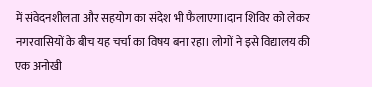में संवेदनशीलता और सहयोग का संदेश भी फैलाएगा।दान शिविर को लेकर नगरवासियों के बीच यह चर्चा का विषय बना रहा। लोगों ने इसे विद्यालय की एक अनोखी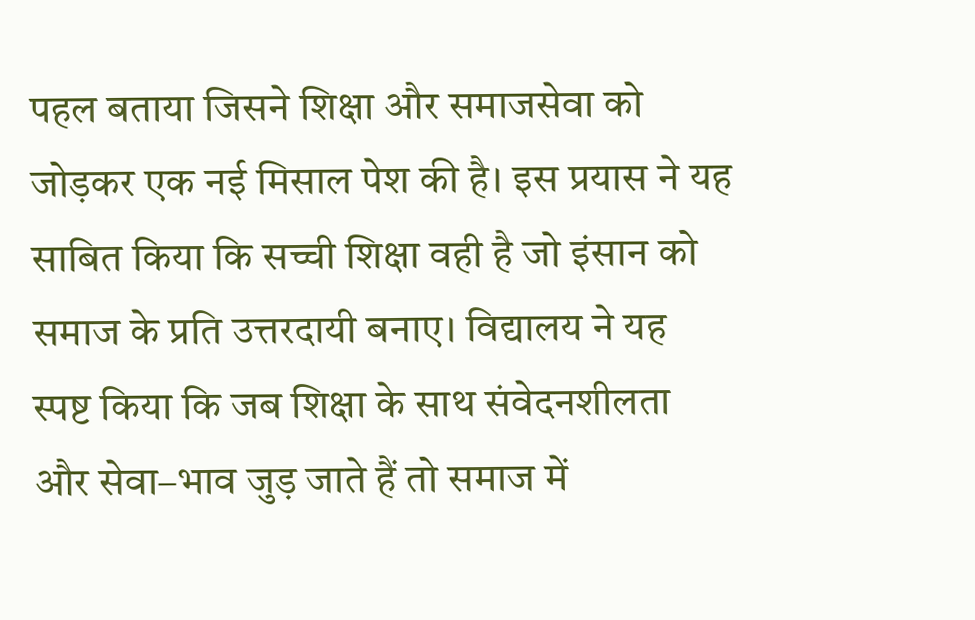पहल बताया जिसने शिक्षा और समाजसेवा को जोड़कर एक नई मिसाल पेश की है। इस प्रयास ने यह साबित किया कि सच्ची शिक्षा वही है जो इंसान को समाज के प्रति उत्तरदायी बनाए। विद्यालय ने यह स्पष्ट किया कि जब शिक्षा के साथ संवेदनशीलता और सेवा–भाव जुड़ जाते हैं तो समाज में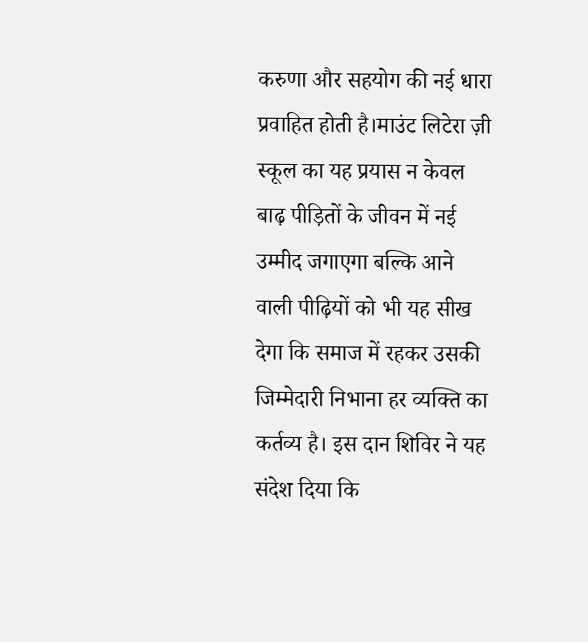करुणा और सहयोग की नई धारा प्रवाहित होती है।माउंट लिटेरा ज़ी स्कूल का यह प्रयास न केवल बाढ़ पीड़ितों के जीवन में नई उम्मीद जगाएगा बल्कि आने वाली पीढ़ियों को भी यह सीख देगा कि समाज में रहकर उसकी जिम्मेदारी निभाना हर व्यक्ति का कर्तव्य है। इस दान शिविर ने यह संदेश दिया कि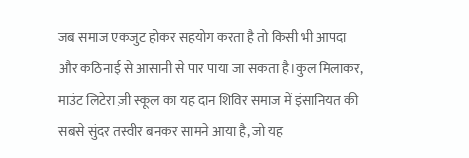जब समाज एकजुट होकर सहयोग करता है तो किसी भी आपदा और कठिनाई से आसानी से पार पाया जा सकता है।कुल मिलाकर, माउंट लिटेरा ज़ी स्कूल का यह दान शिविर समाज में इंसानियत की सबसे सुंदर तस्वीर बनकर सामने आया है, जो यह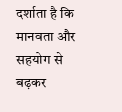दर्शाता है कि मानवता और सहयोग से बढ़कर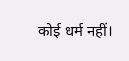कोई धर्म नहीं।